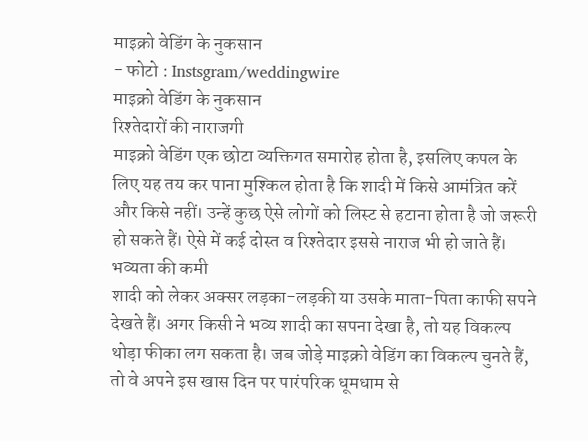माइक्रो वेडिंग के नुकसान
- फोटो : Instsgram/weddingwire
माइक्रो वेडिंग के नुकसान
रिश्तेदारों की नाराजगी
माइक्रो वेडिंग एक छोटा व्यक्तिगत समारोह होता है, इसलिए कपल के लिए यह तय कर पाना मुश्किल होता है कि शादी में किसे आमंत्रित करें और किसे नहीं। उन्हें कुछ ऐसे लोगों को लिस्ट से हटाना होता है जो जरूरी हो सकते हैं। ऐसे में कई दोस्त व रिश्तेदार इससे नाराज भी हो जाते हैं।
भव्यता की कमी
शादी को लेकर अक्सर लड़का-लड़की या उसके माता-पिता काफी सपने देखते हैं। अगर किसी ने भव्य शादी का सपना देखा है, तो यह विकल्प थोड़ा फीका लग सकता है। जब जोड़े माइक्रो वेडिंग का विकल्प चुनते हैं, तो वे अपने इस खास दिन पर पारंपरिक धूमधाम से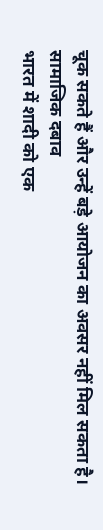चूक सकते हैं और उन्हें बड़े आयोजन का अवसर नहीं मिल सकता है।
सामाजिक दबाव
भारत में शादी को एक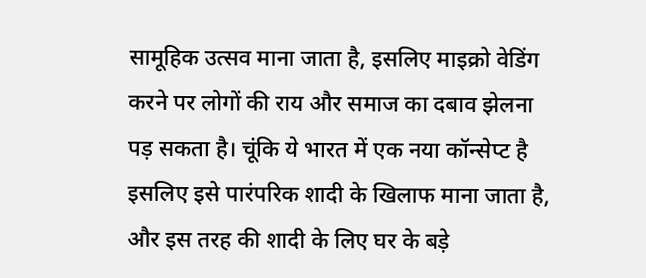सामूहिक उत्सव माना जाता है, इसलिए माइक्रो वेडिंग करने पर लोगों की राय और समाज का दबाव झेलना पड़ सकता है। चूंकि ये भारत में एक नया कॉन्सेप्ट है इसलिए इसे पारंपरिक शादी के खिलाफ माना जाता है, और इस तरह की शादी के लिए घर के बड़े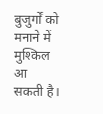बुजुर्गों को मनाने में मुश्किल आ सकती है।